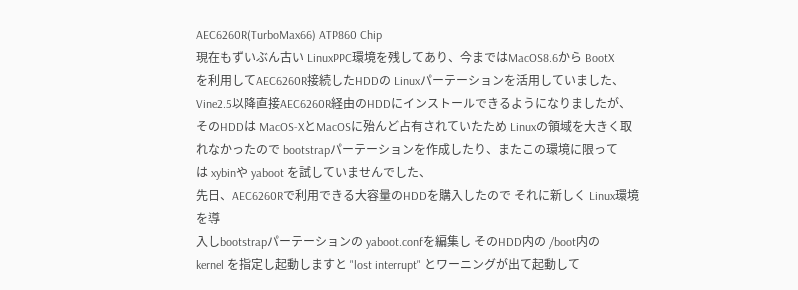AEC6260R(TurboMax66) ATP860 Chip
現在もずいぶん古い LinuxPPC環境を残してあり、今まではMacOS8.6から BootX
を利用してAEC6260R接続したHDDの Linuxパーテーションを活用していました、
Vine2.5以降直接AEC6260R経由のHDDにインストールできるようになりましたが、
そのHDDは MacOS-XとMacOSに殆んど占有されていたため Linuxの領域を大きく取
れなかったので bootstrapパーテーションを作成したり、またこの環境に限って
は xybinや yaboot を試していませんでした、
先日、AEC6260Rで利用できる大容量のHDDを購入したので それに新しく Linux環境を導
入しbootstrapパーテーションの yaboot.confを編集し そのHDD内の /boot内の
kernel を指定し起動しますと "lost interrupt" とワーニングが出て起動して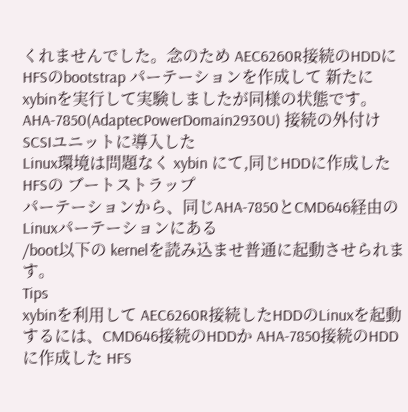くれませんでした。念のため AEC6260R接続のHDDに HFSのbootstrap パーテーションを作成して 新たに xybinを実行して実験しましたが同様の状態です。
AHA-7850(AdaptecPowerDomain2930U) 接続の外付け SCSIユニットに導入した
Linux環境は問題なく xybin にて,同じHDDに作成した HFSの ブートストラップ
パーテーションから、同じAHA-7850とCMD646経由の Linuxパーテーションにある
/boot以下の kernelを読み込ませ普通に起動させられます。
Tips
xybinを利用して AEC6260R接続したHDDのLinuxを起動するには、CMD646接続のHDDか AHA-7850接続のHDDに作成した HFS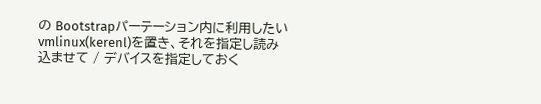の Bootstrapパーテーション内に利用したい vmlinux(kerenl)を置き、それを指定し読み込ませて / デバイスを指定しておく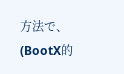方法で、(BootX的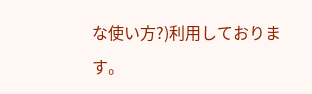な使い方?)利用しております。